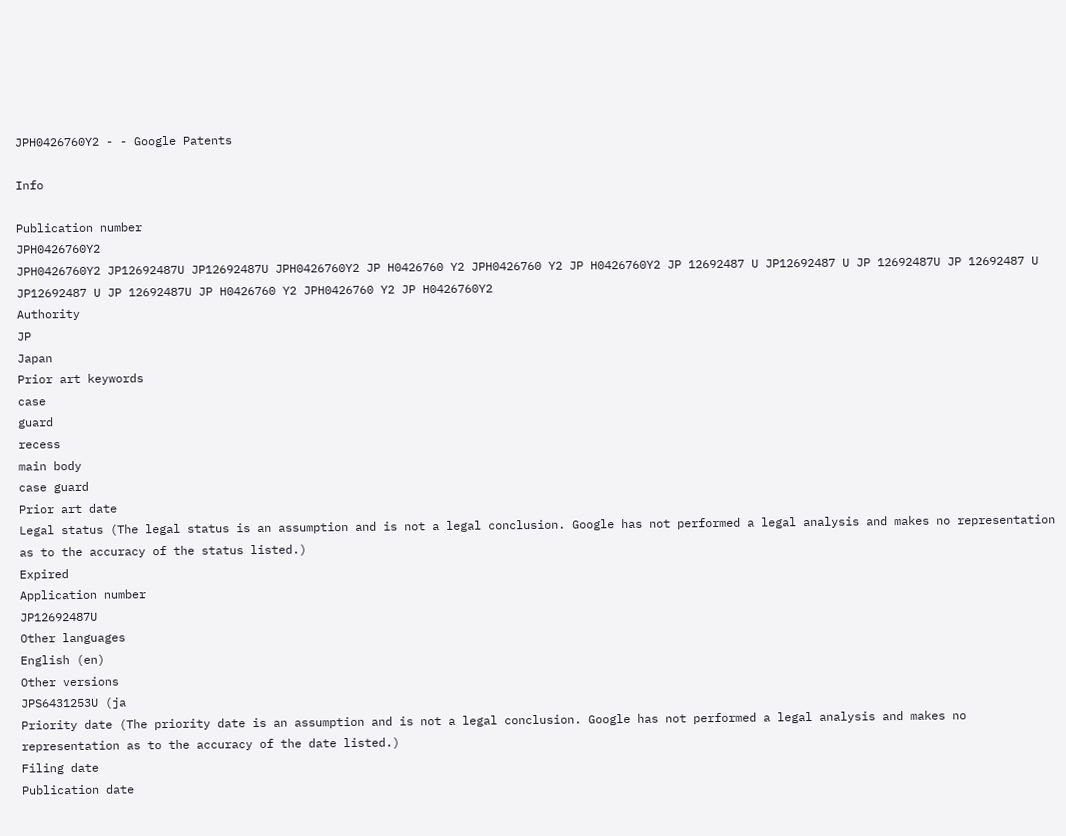JPH0426760Y2 - - Google Patents

Info

Publication number
JPH0426760Y2
JPH0426760Y2 JP12692487U JP12692487U JPH0426760Y2 JP H0426760 Y2 JPH0426760 Y2 JP H0426760Y2 JP 12692487 U JP12692487 U JP 12692487U JP 12692487 U JP12692487 U JP 12692487U JP H0426760 Y2 JPH0426760 Y2 JP H0426760Y2
Authority
JP
Japan
Prior art keywords
case
guard
recess
main body
case guard
Prior art date
Legal status (The legal status is an assumption and is not a legal conclusion. Google has not performed a legal analysis and makes no representation as to the accuracy of the status listed.)
Expired
Application number
JP12692487U
Other languages
English (en)
Other versions
JPS6431253U (ja
Priority date (The priority date is an assumption and is not a legal conclusion. Google has not performed a legal analysis and makes no representation as to the accuracy of the date listed.)
Filing date
Publication date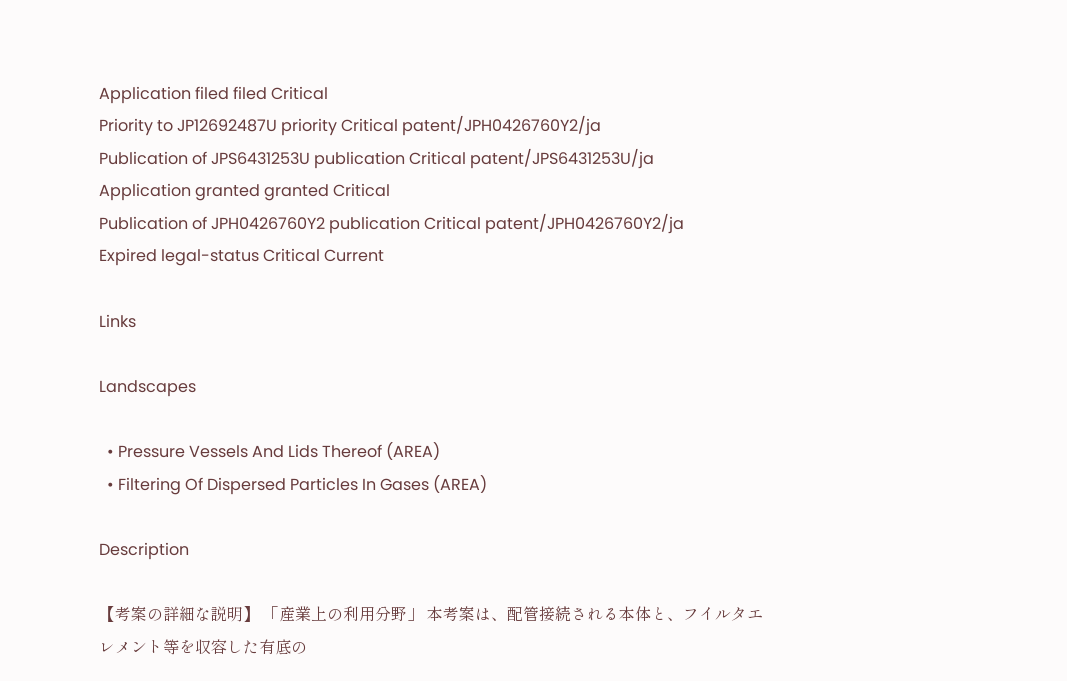Application filed filed Critical
Priority to JP12692487U priority Critical patent/JPH0426760Y2/ja
Publication of JPS6431253U publication Critical patent/JPS6431253U/ja
Application granted granted Critical
Publication of JPH0426760Y2 publication Critical patent/JPH0426760Y2/ja
Expired legal-status Critical Current

Links

Landscapes

  • Pressure Vessels And Lids Thereof (AREA)
  • Filtering Of Dispersed Particles In Gases (AREA)

Description

【考案の詳細な説明】 「産業上の利用分野」 本考案は、配管接続される本体と、フイルタエ
レメント等を収容した有底の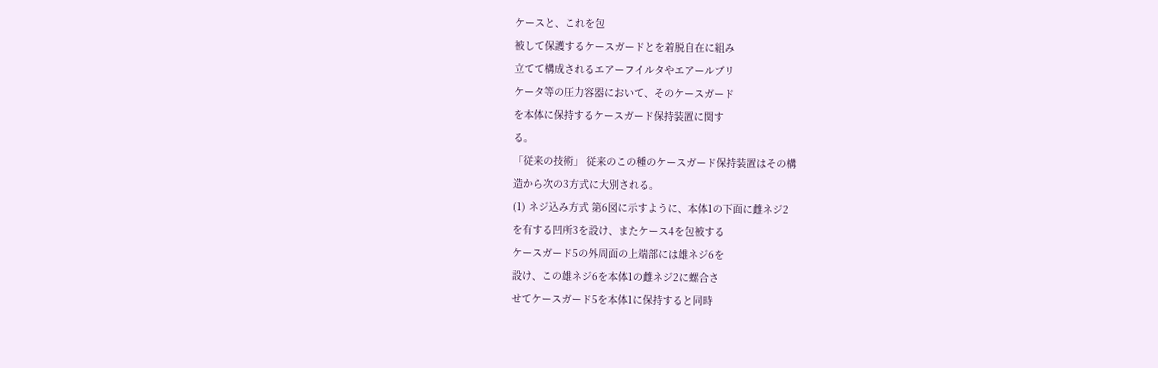ケースと、これを包
被して保護するケースガードとを着脱自在に組み
立てて構成されるエアーフイルタやエアールブリ
ケータ等の圧力容器において、そのケースガード
を本体に保持するケースガード保持装置に関す
る。
「従来の技術」 従来のこの種のケースガード保持装置はその構
造から次の3方式に大別される。
(1) ネジ込み方式 第6図に示すように、本体1の下面に雌ネジ2
を有する凹所3を設け、またケース4を包被する
ケースガード5の外周面の上端部には雄ネジ6を
設け、この雄ネジ6を本体1の雌ネジ2に螺合さ
せてケースガード5を本体1に保持すると同時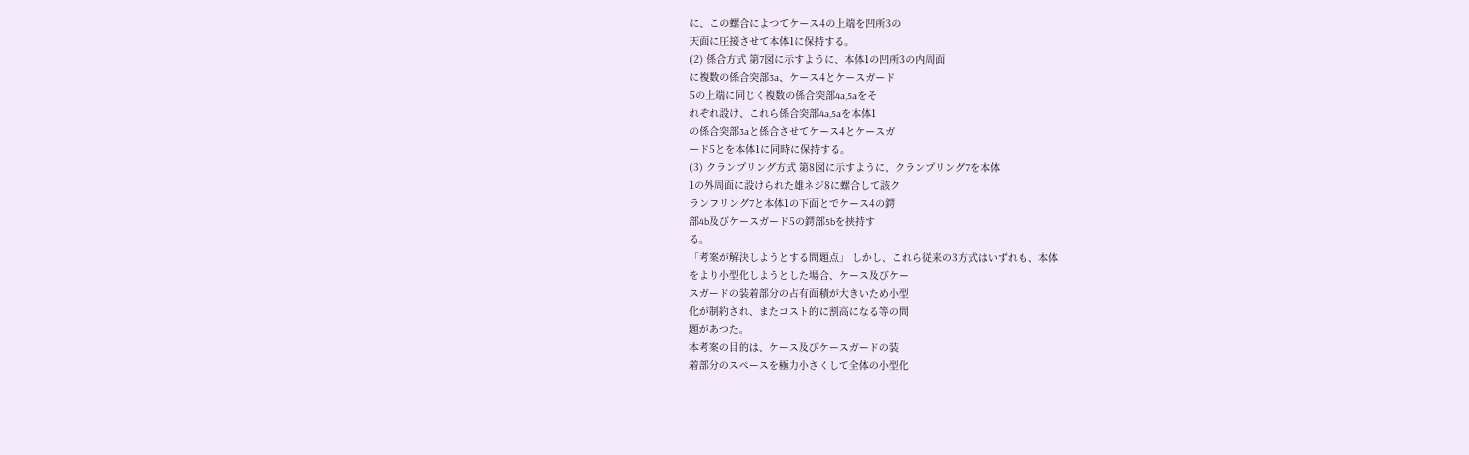に、この螺合によつてケース4の上端を凹所3の
天面に圧接させて本体1に保持する。
(2) 係合方式 第7図に示すように、本体1の凹所3の内周面
に複数の係合突部3a、ケース4とケースガード
5の上端に同じく複数の係合突部4a,5aをそ
れぞれ設け、これら係合突部4a,5aを本体1
の係合突部3aと係合させてケース4とケースガ
ード5とを本体1に同時に保持する。
(3) クランプリング方式 第8図に示すように、クランプリング7を本体
1の外周面に設けられた雄ネジ8に螺合して該ク
ランフリング7と本体1の下面とでケース4の鍔
部4b及びケースガード5の鍔部5bを挟持す
る。
「考案が解決しようとする問題点」 しかし、これら従来の3方式はいずれも、本体
をより小型化しようとした場合、ケース及びケー
スガードの装着部分の占有面積が大きいため小型
化が制約され、またコスト的に割高になる等の問
題があつた。
本考案の目的は、ケース及びケースガードの装
着部分のスペースを極力小さくして全体の小型化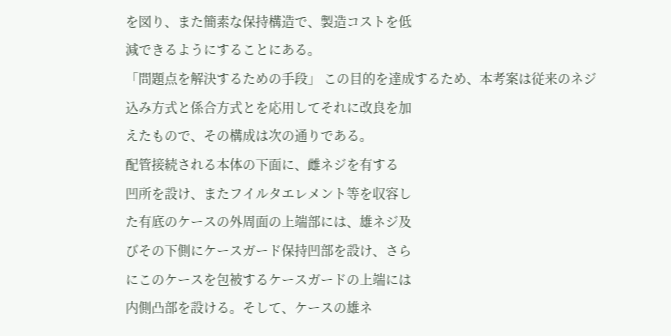を図り、また簡素な保持構造で、製造コストを低
減できるようにすることにある。
「問題点を解決するための手段」 この目的を達成するため、本考案は従来のネジ
込み方式と係合方式とを応用してそれに改良を加
えたもので、その構成は次の通りである。
配管接続される本体の下面に、雌ネジを有する
凹所を設け、またフイルタエレメント等を収容し
た有底のケースの外周面の上端部には、雄ネジ及
びその下側にケースガード保持凹部を設け、さら
にこのケースを包被するケースガードの上端には
内側凸部を設ける。そして、ケースの雄ネ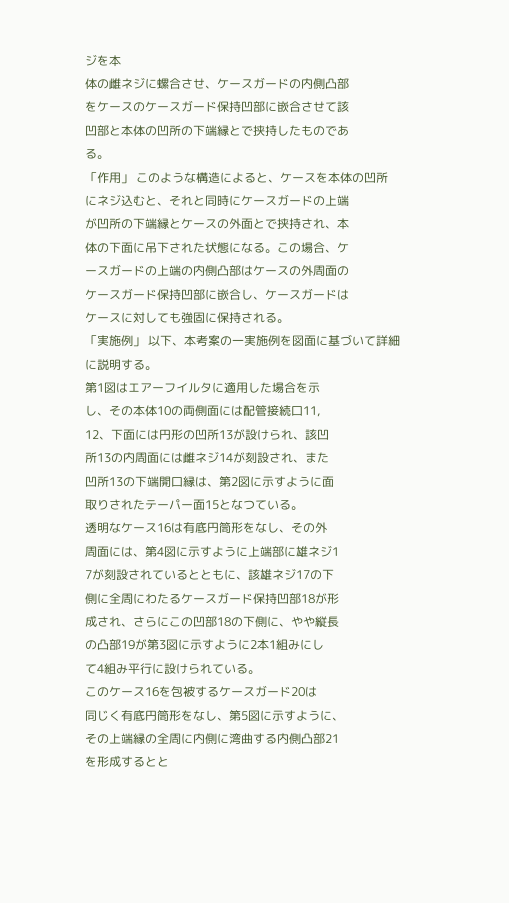ジを本
体の雌ネジに螺合させ、ケースガードの内側凸部
をケースのケースガード保持凹部に嵌合させて該
凹部と本体の凹所の下端縁とで挟持したものであ
る。
「作用」 このような構造によると、ケースを本体の凹所
にネジ込むと、それと同時にケースガードの上端
が凹所の下端縁とケースの外面とで挟持され、本
体の下面に吊下された状態になる。この場合、ケ
ースガードの上端の内側凸部はケースの外周面の
ケースガード保持凹部に嵌合し、ケースガードは
ケースに対しても強固に保持される。
「実施例」 以下、本考案の一実施例を図面に基づいて詳細
に説明する。
第1図はエアーフイルタに適用した場合を示
し、その本体10の両側面には配管接続口11,
12、下面には円形の凹所13が設けられ、該凹
所13の内周面には雌ネジ14が刻設され、また
凹所13の下端開口縁は、第2図に示すように面
取りされたテーパー面15となつている。
透明なケース16は有底円筒形をなし、その外
周面には、第4図に示すように上端部に雄ネジ1
7が刻設されているとともに、該雄ネジ17の下
側に全周にわたるケースガード保持凹部18が形
成され、さらにこの凹部18の下側に、やや縦長
の凸部19が第3図に示すように2本1組みにし
て4組み平行に設けられている。
このケース16を包被するケースガード20は
同じく有底円筒形をなし、第5図に示すように、
その上端縁の全周に内側に湾曲する内側凸部21
を形成するとと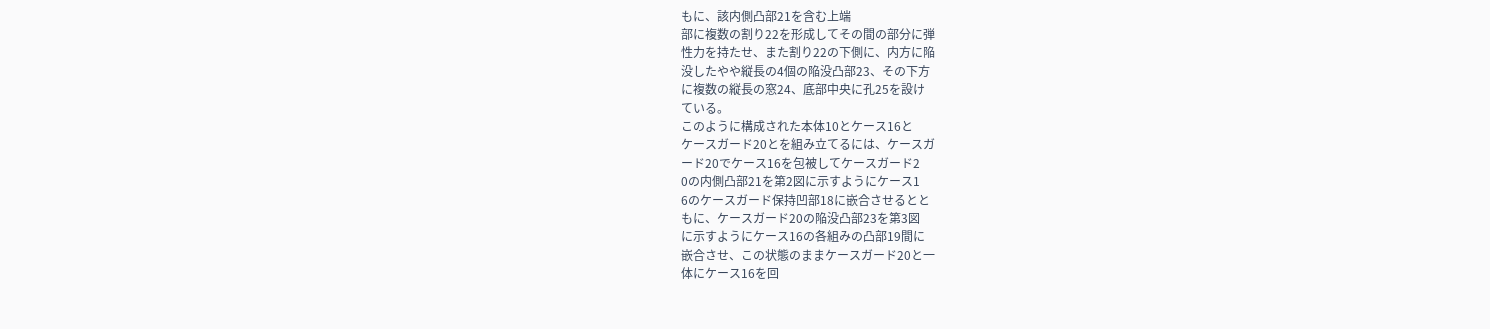もに、該内側凸部21を含む上端
部に複数の割り22を形成してその間の部分に弾
性力を持たせ、また割り22の下側に、内方に陥
没したやや縦長の4個の陥没凸部23、その下方
に複数の縦長の窓24、底部中央に孔25を設け
ている。
このように構成された本体10とケース16と
ケースガード20とを組み立てるには、ケースガ
ード20でケース16を包被してケースガード2
0の内側凸部21を第2図に示すようにケース1
6のケースガード保持凹部18に嵌合させるとと
もに、ケースガード20の陥没凸部23を第3図
に示すようにケース16の各組みの凸部19間に
嵌合させ、この状態のままケースガード20と一
体にケース16を回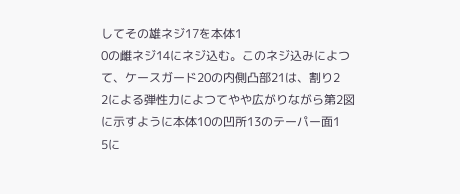してその雄ネジ17を本体1
0の雌ネジ14にネジ込む。このネジ込みによつ
て、ケースガード20の内側凸部21は、割り2
2による弾性力によつてやや広がりながら第2図
に示すように本体10の凹所13のテーパー面1
5に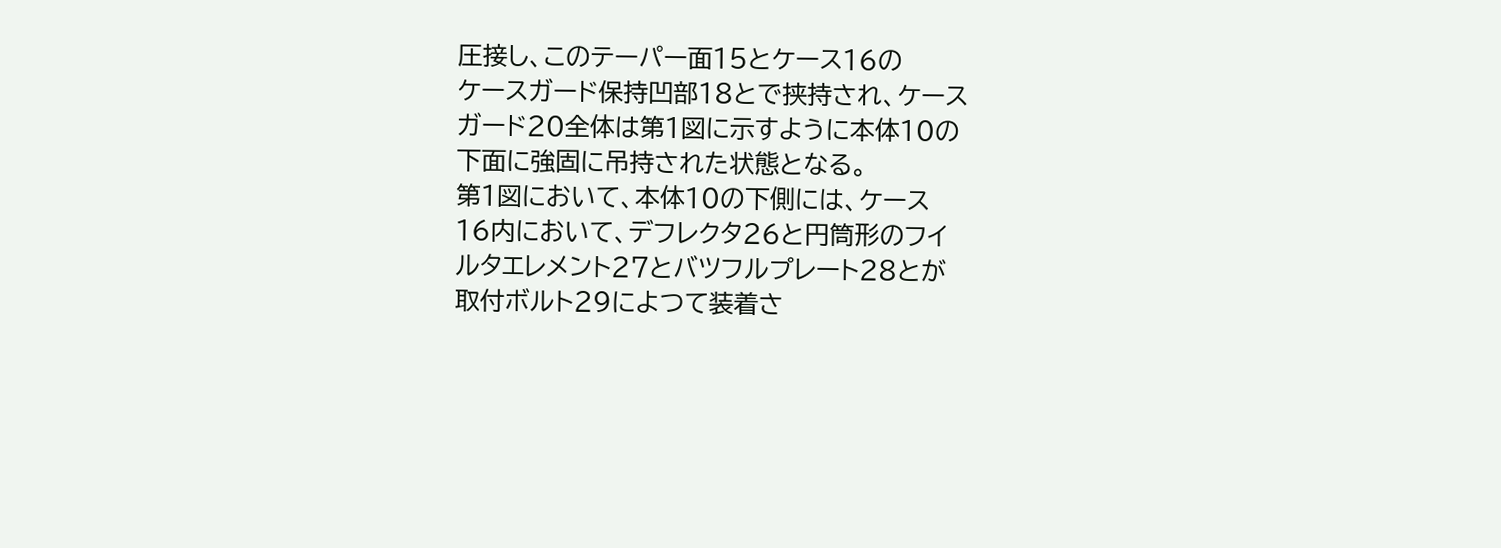圧接し、このテーパー面15とケース16の
ケースガード保持凹部18とで挟持され、ケース
ガード20全体は第1図に示すように本体10の
下面に強固に吊持された状態となる。
第1図において、本体10の下側には、ケース
16内において、デフレクタ26と円筒形のフイ
ルタエレメント27とバツフルプレート28とが
取付ボルト29によつて装着さ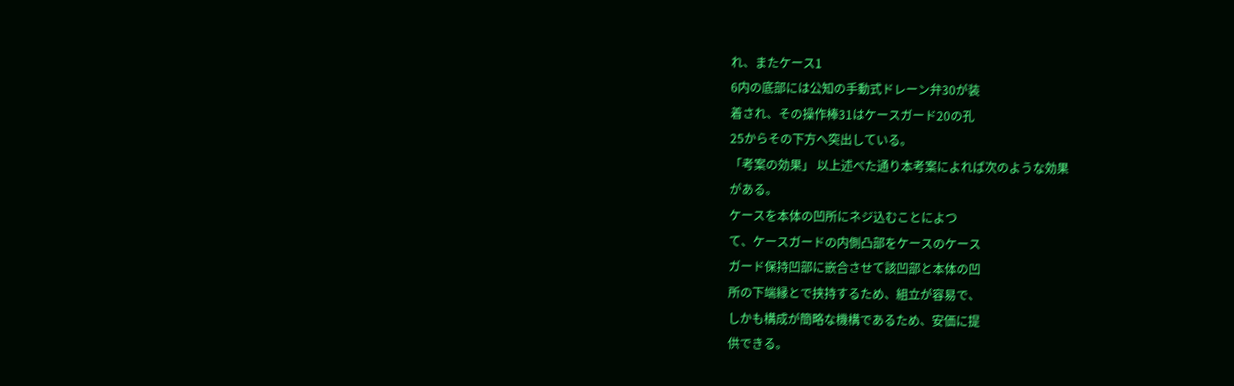れ、またケース1
6内の底部には公知の手動式ドレーン弁30が装
着され、その操作棒31はケースガード20の孔
25からその下方へ突出している。
「考案の効果」 以上述べた通り本考案によれば次のような効果
がある。
ケースを本体の凹所にネジ込むことによつ
て、ケースガードの内側凸部をケースのケース
ガード保持凹部に嵌合させて該凹部と本体の凹
所の下端縁とで挟持するため、組立が容易で、
しかも構成が簡略な機構であるため、安価に提
供できる。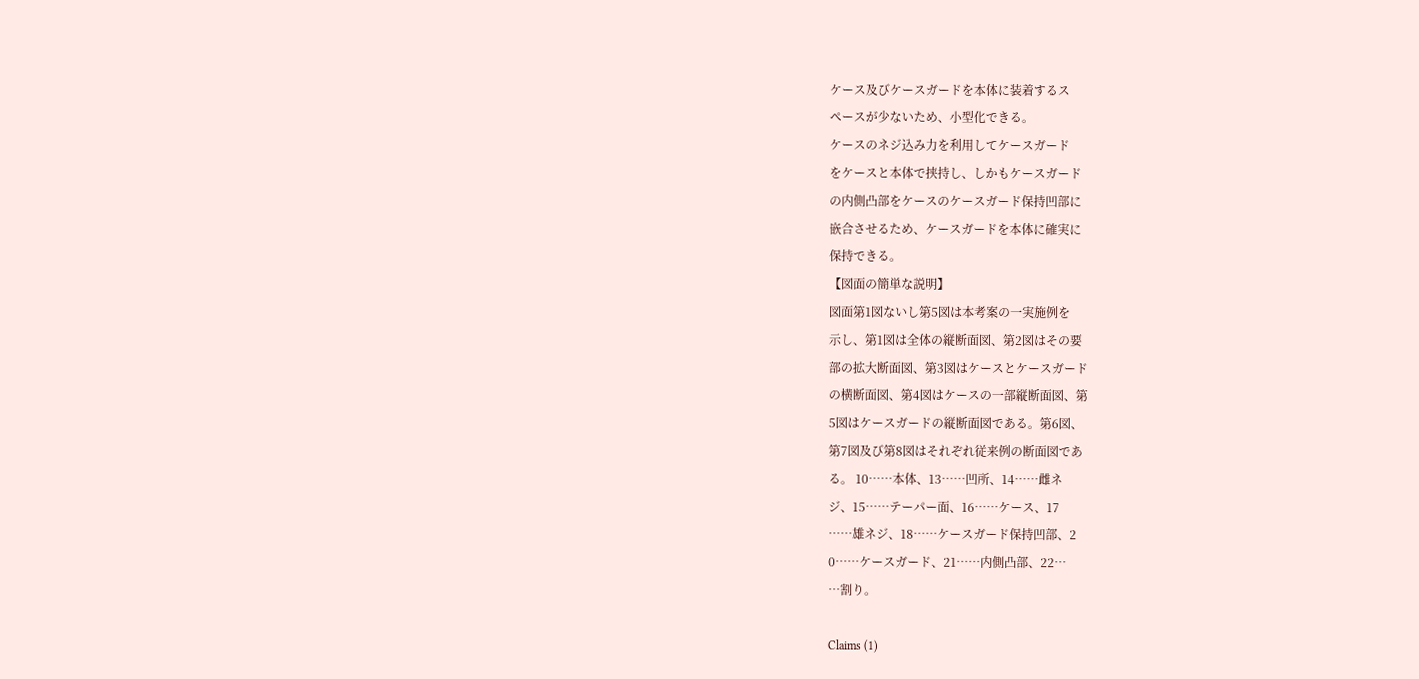ケース及びケースガードを本体に装着するス
ペースが少ないため、小型化できる。
ケースのネジ込み力を利用してケースガード
をケースと本体で挟持し、しかもケースガード
の内側凸部をケースのケースガード保持凹部に
嵌合させるため、ケースガードを本体に確実に
保持できる。
【図面の簡単な説明】
図面第1図ないし第5図は本考案の一実施例を
示し、第1図は全体の縦断面図、第2図はその要
部の拡大断面図、第3図はケースとケースガード
の横断面図、第4図はケースの一部縦断面図、第
5図はケースガードの縦断面図である。第6図、
第7図及び第8図はそれぞれ従来例の断面図であ
る。 10……本体、13……凹所、14……雌ネ
ジ、15……テーパー面、16……ケース、17
……雄ネジ、18……ケースガード保持凹部、2
0……ケースガード、21……内側凸部、22…
…割り。

Claims (1)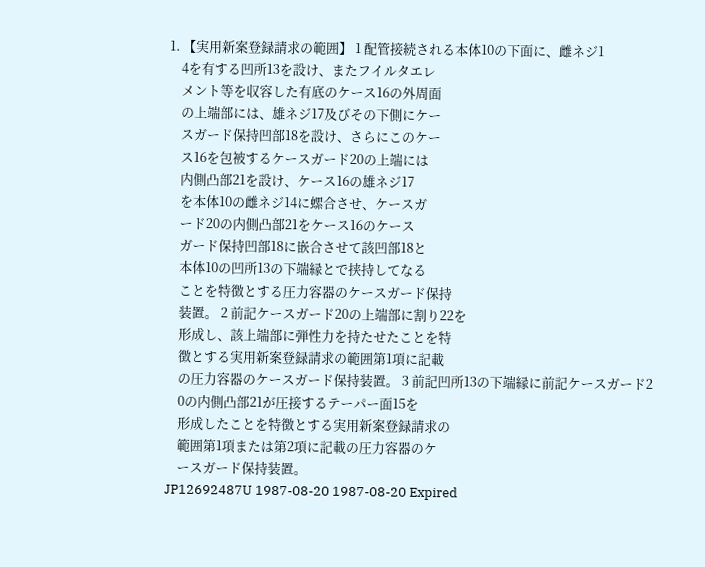1. 【実用新案登録請求の範囲】 1 配管接続される本体10の下面に、雌ネジ1
    4を有する凹所13を設け、またフイルタエレ
    メント等を収容した有底のケース16の外周面
    の上端部には、雄ネジ17及びその下側にケー
    スガード保持凹部18を設け、さらにこのケー
    ス16を包被するケースガード20の上端には
    内側凸部21を設け、ケース16の雄ネジ17
    を本体10の雌ネジ14に螺合させ、ケースガ
    ード20の内側凸部21をケース16のケース
    ガード保持凹部18に嵌合させて該凹部18と
    本体10の凹所13の下端縁とで挟持してなる
    ことを特徴とする圧力容器のケースガード保持
    装置。 2 前記ケースガード20の上端部に割り22を
    形成し、該上端部に弾性力を持たせたことを特
    徴とする実用新案登録請求の範囲第1項に記載
    の圧力容器のケースガード保持装置。 3 前記凹所13の下端縁に前記ケースガード2
    0の内側凸部21が圧接するテーパー面15を
    形成したことを特徴とする実用新案登録請求の
    範囲第1項または第2項に記載の圧力容器のケ
    ースガード保持装置。
JP12692487U 1987-08-20 1987-08-20 Expired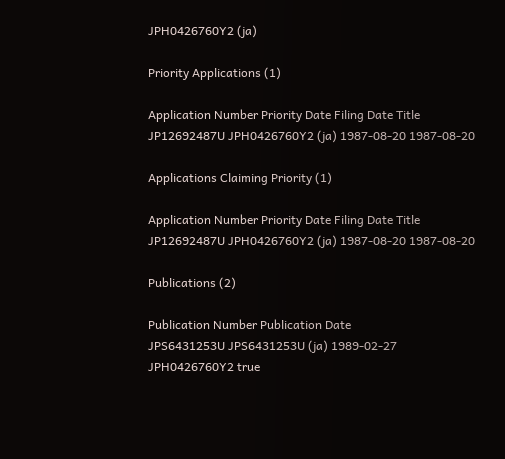JPH0426760Y2 (ja)

Priority Applications (1)

Application Number Priority Date Filing Date Title
JP12692487U JPH0426760Y2 (ja) 1987-08-20 1987-08-20

Applications Claiming Priority (1)

Application Number Priority Date Filing Date Title
JP12692487U JPH0426760Y2 (ja) 1987-08-20 1987-08-20

Publications (2)

Publication Number Publication Date
JPS6431253U JPS6431253U (ja) 1989-02-27
JPH0426760Y2 true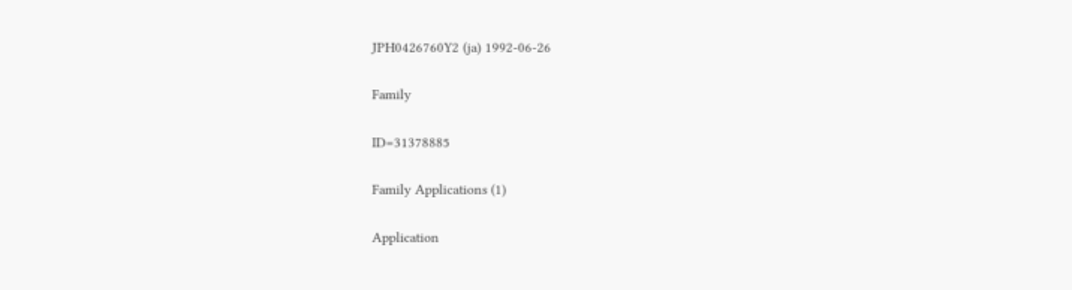JPH0426760Y2 (ja) 1992-06-26

Family

ID=31378885

Family Applications (1)

Application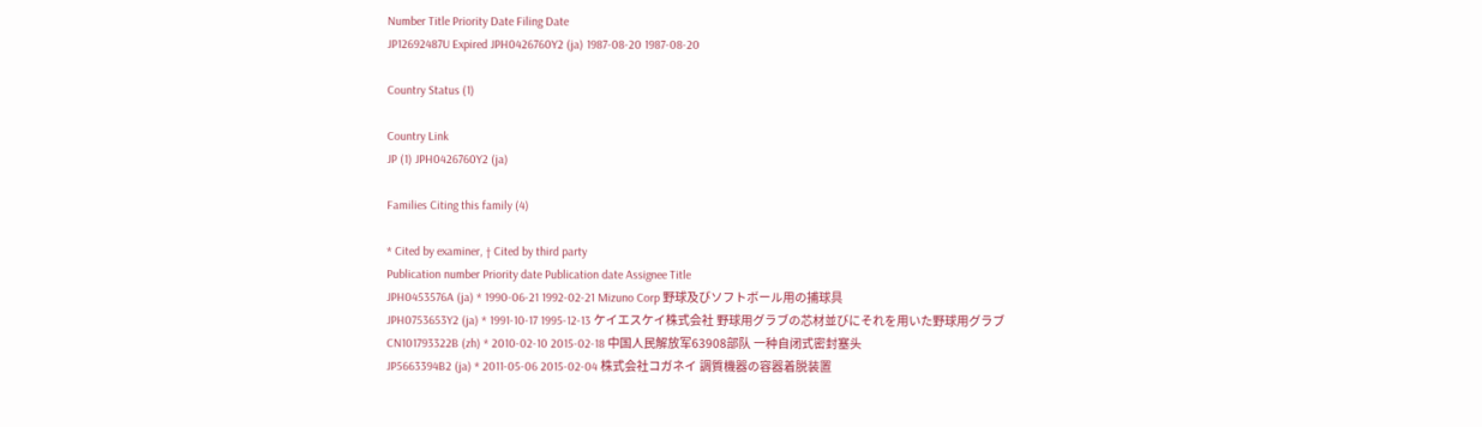Number Title Priority Date Filing Date
JP12692487U Expired JPH0426760Y2 (ja) 1987-08-20 1987-08-20

Country Status (1)

Country Link
JP (1) JPH0426760Y2 (ja)

Families Citing this family (4)

* Cited by examiner, † Cited by third party
Publication number Priority date Publication date Assignee Title
JPH0453576A (ja) * 1990-06-21 1992-02-21 Mizuno Corp 野球及びソフトボール用の捕球具
JPH0753653Y2 (ja) * 1991-10-17 1995-12-13 ケイエスケイ株式会社 野球用グラブの芯材並びにそれを用いた野球用グラブ
CN101793322B (zh) * 2010-02-10 2015-02-18 中国人民解放军63908部队 一种自闭式密封塞头
JP5663394B2 (ja) * 2011-05-06 2015-02-04 株式会社コガネイ 調質機器の容器着脱装置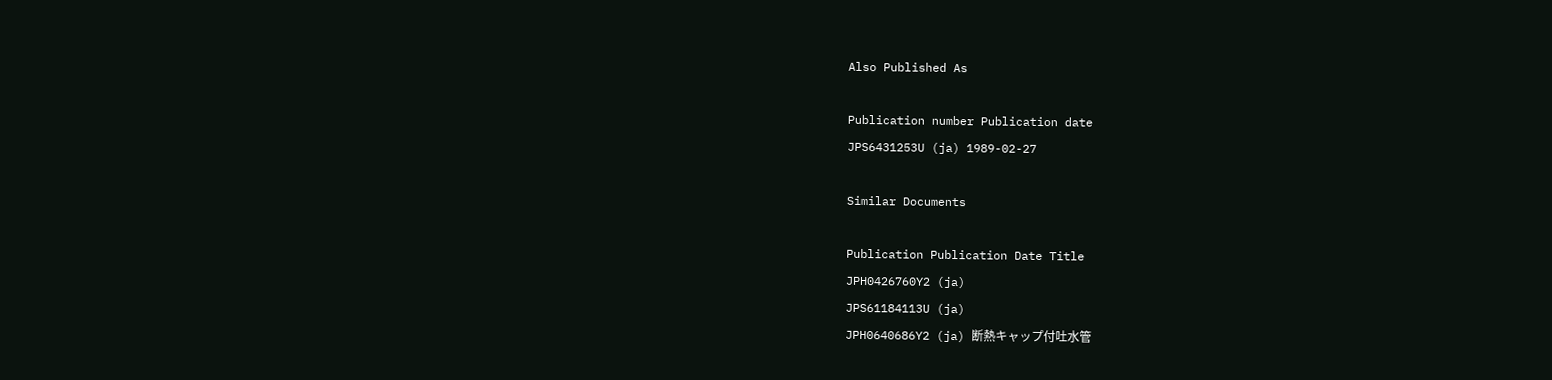Also Published As

Publication number Publication date
JPS6431253U (ja) 1989-02-27

Similar Documents

Publication Publication Date Title
JPH0426760Y2 (ja)
JPS61184113U (ja)
JPH0640686Y2 (ja) 断熱キャップ付吐水管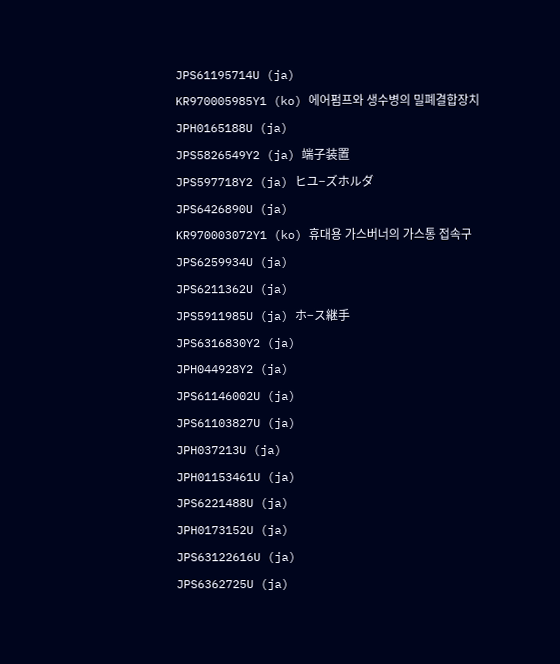JPS61195714U (ja)
KR970005985Y1 (ko) 에어펌프와 생수병의 밀폐결합장치
JPH0165188U (ja)
JPS5826549Y2 (ja) 端子装置
JPS597718Y2 (ja) ヒユ−ズホルダ
JPS6426890U (ja)
KR970003072Y1 (ko) 휴대용 가스버너의 가스통 접속구
JPS6259934U (ja)
JPS6211362U (ja)
JPS5911985U (ja) ホ−ス継手
JPS6316830Y2 (ja)
JPH044928Y2 (ja)
JPS61146002U (ja)
JPS61103827U (ja)
JPH037213U (ja)
JPH01153461U (ja)
JPS6221488U (ja)
JPH0173152U (ja)
JPS63122616U (ja)
JPS6362725U (ja)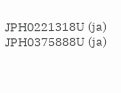JPH0221318U (ja)
JPH0375888U (ja)